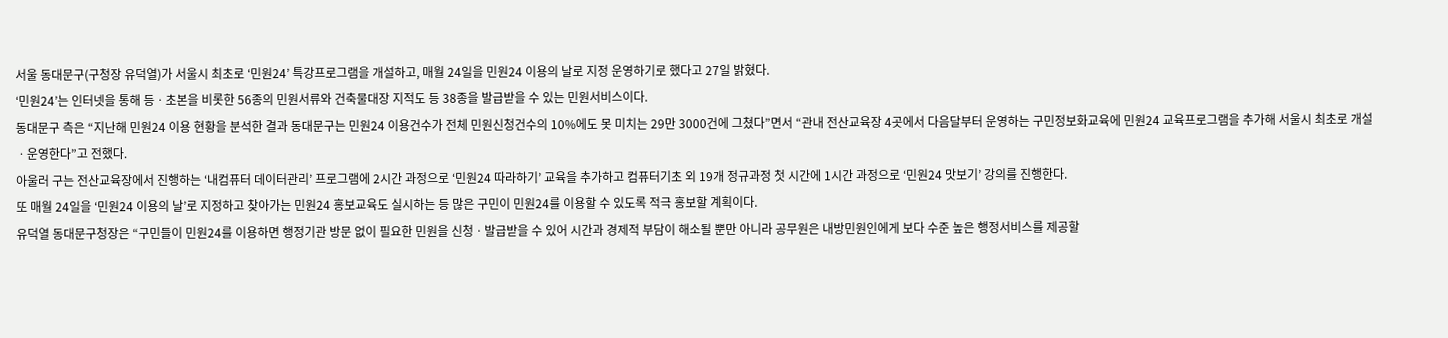서울 동대문구(구청장 유덕열)가 서울시 최초로 ‘민원24’ 특강프로그램을 개설하고, 매월 24일을 민원24 이용의 날로 지정 운영하기로 했다고 27일 밝혔다.
‘민원24’는 인터넷을 통해 등ㆍ초본을 비롯한 56종의 민원서류와 건축물대장 지적도 등 38종을 발급받을 수 있는 민원서비스이다.
동대문구 측은 “지난해 민원24 이용 현황을 분석한 결과 동대문구는 민원24 이용건수가 전체 민원신청건수의 10%에도 못 미치는 29만 3000건에 그쳤다”면서 “관내 전산교육장 4곳에서 다음달부터 운영하는 구민정보화교육에 민원24 교육프로그램을 추가해 서울시 최초로 개설ㆍ운영한다”고 전했다.
아울러 구는 전산교육장에서 진행하는 ‘내컴퓨터 데이터관리’ 프로그램에 2시간 과정으로 ‘민원24 따라하기’ 교육을 추가하고 컴퓨터기초 외 19개 정규과정 첫 시간에 1시간 과정으로 ‘민원24 맛보기’ 강의를 진행한다.
또 매월 24일을 ‘민원24 이용의 날’로 지정하고 찾아가는 민원24 홍보교육도 실시하는 등 많은 구민이 민원24를 이용할 수 있도록 적극 홍보할 계획이다.
유덕열 동대문구청장은 “구민들이 민원24를 이용하면 행정기관 방문 없이 필요한 민원을 신청ㆍ발급받을 수 있어 시간과 경제적 부담이 해소될 뿐만 아니라 공무원은 내방민원인에게 보다 수준 높은 행정서비스를 제공할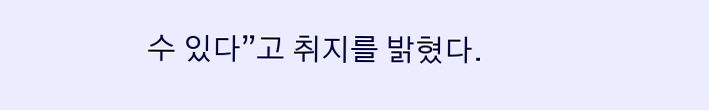수 있다”고 취지를 밝혔다.